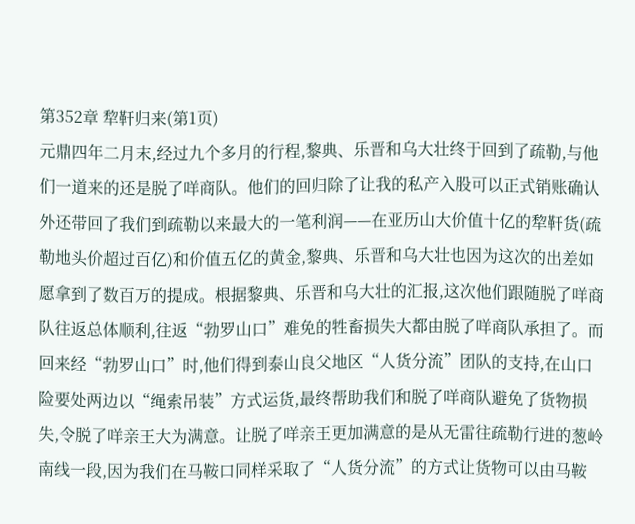第352章 犂靬归来(第1页)
元鼎四年二月末,经过九个多月的行程,黎典、乐晋和乌大壮终于回到了疏勒,与他们一道来的还是脱了咩商队。他们的回归除了让我的私产入股可以正式销账确认外还带回了我们到疏勒以来最大的一笔利润——在亚历山大价值十亿的犂靬货(疏勒地头价超过百亿)和价值五亿的黄金,黎典、乐晋和乌大壮也因为这次的出差如愿拿到了数百万的提成。根据黎典、乐晋和乌大壮的汇报,这次他们跟随脱了咩商队往返总体顺利,往返“勃罗山口”难免的牲畜损失大都由脱了咩商队承担了。而回来经“勃罗山口”时,他们得到泰山良父地区“人货分流”团队的支持,在山口险要处两边以“绳索吊装”方式运货,最终帮助我们和脱了咩商队避免了货物损失,令脱了咩亲王大为满意。让脱了咩亲王更加满意的是从无雷往疏勒行进的葱岭南线一段,因为我们在马鞍口同样采取了“人货分流”的方式让货物可以由马鞍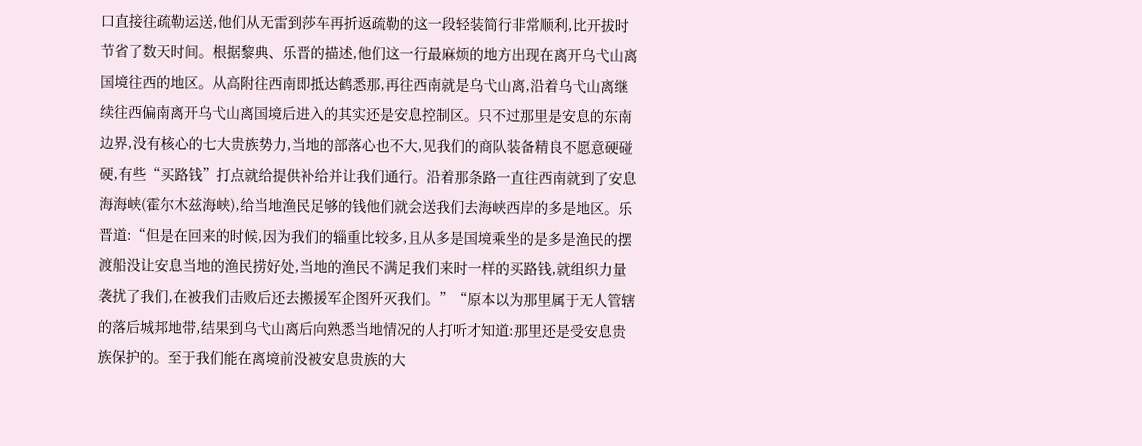口直接往疏勒运送,他们从无雷到莎车再折返疏勒的这一段轻装简行非常顺利,比开拔时节省了数天时间。根据黎典、乐晋的描述,他们这一行最麻烦的地方出现在离开乌弋山离国境往西的地区。从高附往西南即抵达鹤悉那,再往西南就是乌弋山离,沿着乌弋山离继续往西偏南离开乌弋山离国境后进入的其实还是安息控制区。只不过那里是安息的东南边界,没有核心的七大贵族势力,当地的部落心也不大,见我们的商队装备精良不愿意硬碰硬,有些“买路钱”打点就给提供补给并让我们通行。沿着那条路一直往西南就到了安息海海峡(霍尔木兹海峡),给当地渔民足够的钱他们就会送我们去海峡西岸的多是地区。乐晋道:“但是在回来的时候,因为我们的辎重比较多,且从多是国境乘坐的是多是渔民的摆渡船没让安息当地的渔民捞好处,当地的渔民不满足我们来时一样的买路钱,就组织力量袭扰了我们,在被我们击败后还去搬援军企图歼灭我们。”“原本以为那里属于无人管辖的落后城邦地带,结果到乌弋山离后向熟悉当地情况的人打听才知道:那里还是受安息贵族保护的。至于我们能在离境前没被安息贵族的大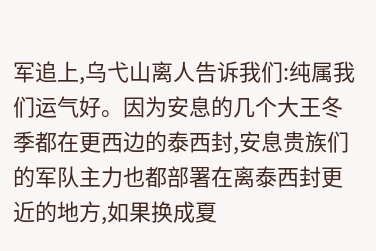军追上,乌弋山离人告诉我们:纯属我们运气好。因为安息的几个大王冬季都在更西边的泰西封,安息贵族们的军队主力也都部署在离泰西封更近的地方,如果换成夏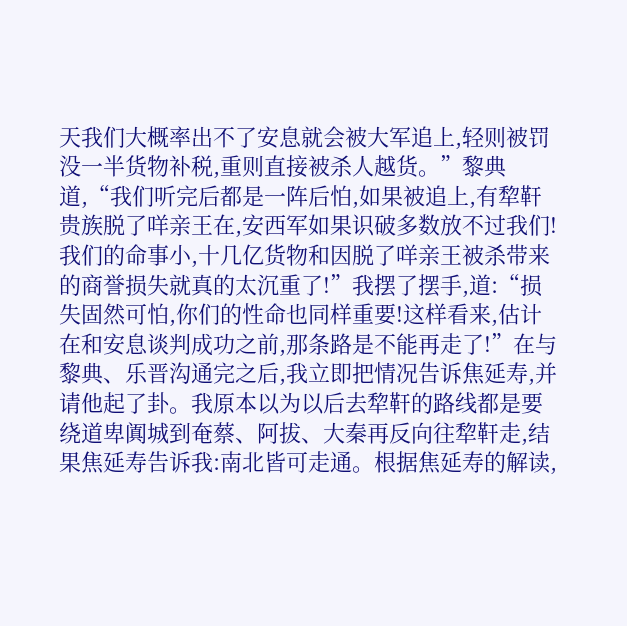天我们大概率出不了安息就会被大军追上,轻则被罚没一半货物补税,重则直接被杀人越货。”黎典道,“我们听完后都是一阵后怕,如果被追上,有犂靬贵族脱了咩亲王在,安西军如果识破多数放不过我们!我们的命事小,十几亿货物和因脱了咩亲王被杀带来的商誉损失就真的太沉重了!”我摆了摆手,道:“损失固然可怕,你们的性命也同样重要!这样看来,估计在和安息谈判成功之前,那条路是不能再走了!”在与黎典、乐晋沟通完之后,我立即把情况告诉焦延寿,并请他起了卦。我原本以为以后去犂靬的路线都是要绕道卑阗城到奄蔡、阿拔、大秦再反向往犂靬走,结果焦延寿告诉我:南北皆可走通。根据焦延寿的解读,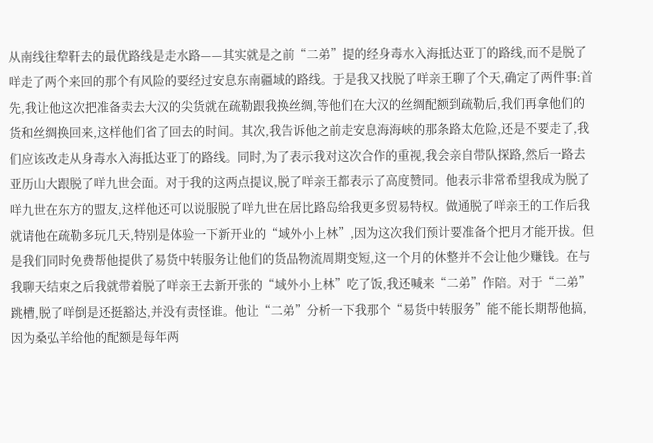从南线往犂靬去的最优路线是走水路——其实就是之前“二弟”提的经身毒水入海抵达亚丁的路线,而不是脱了咩走了两个来回的那个有风险的要经过安息东南疆域的路线。于是我又找脱了咩亲王聊了个天,确定了两件事:首先,我让他这次把准备卖去大汉的尖货就在疏勒跟我换丝绸,等他们在大汉的丝绸配额到疏勒后,我们再拿他们的货和丝绸换回来,这样他们省了回去的时间。其次,我告诉他之前走安息海海峡的那条路太危险,还是不要走了,我们应该改走从身毒水入海抵达亚丁的路线。同时,为了表示我对这次合作的重视,我会亲自带队探路,然后一路去亚历山大跟脱了咩九世会面。对于我的这两点提议,脱了咩亲王都表示了高度赞同。他表示非常希望我成为脱了咩九世在东方的盟友,这样他还可以说服脱了咩九世在居比路岛给我更多贸易特权。做通脱了咩亲王的工作后我就请他在疏勒多玩几天,特别是体验一下新开业的“域外小上林”,因为这次我们预计要准备个把月才能开拔。但是我们同时免费帮他提供了易货中转服务让他们的货品物流周期变短,这一个月的休整并不会让他少赚钱。在与我聊天结束之后我就带着脱了咩亲王去新开张的“域外小上林”吃了饭,我还喊来“二弟”作陪。对于“二弟”跳槽,脱了咩倒是还挺豁达,并没有责怪谁。他让“二弟”分析一下我那个“易货中转服务”能不能长期帮他搞,因为桑弘羊给他的配额是每年两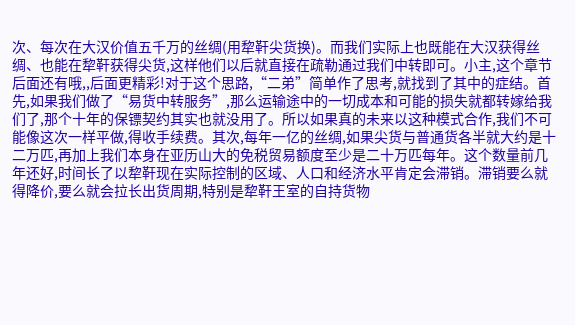次、每次在大汉价值五千万的丝绸(用犂靬尖货换)。而我们实际上也既能在大汉获得丝绸、也能在犂靬获得尖货,这样他们以后就直接在疏勒通过我们中转即可。小主,这个章节后面还有哦,,后面更精彩!对于这个思路,“二弟”简单作了思考,就找到了其中的症结。首先,如果我们做了“易货中转服务”,那么运输途中的一切成本和可能的损失就都转嫁给我们了,那个十年的保镖契约其实也就没用了。所以如果真的未来以这种模式合作,我们不可能像这次一样平做,得收手续费。其次,每年一亿的丝绸,如果尖货与普通货各半就大约是十二万匹,再加上我们本身在亚历山大的免税贸易额度至少是二十万匹每年。这个数量前几年还好,时间长了以犂靬现在实际控制的区域、人口和经济水平肯定会滞销。滞销要么就得降价,要么就会拉长出货周期,特别是犂靬王室的自持货物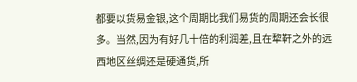都要以货易金银,这个周期比我们易货的周期还会长很多。当然,因为有好几十倍的利润差,且在犂靬之外的远西地区丝绸还是硬通货,所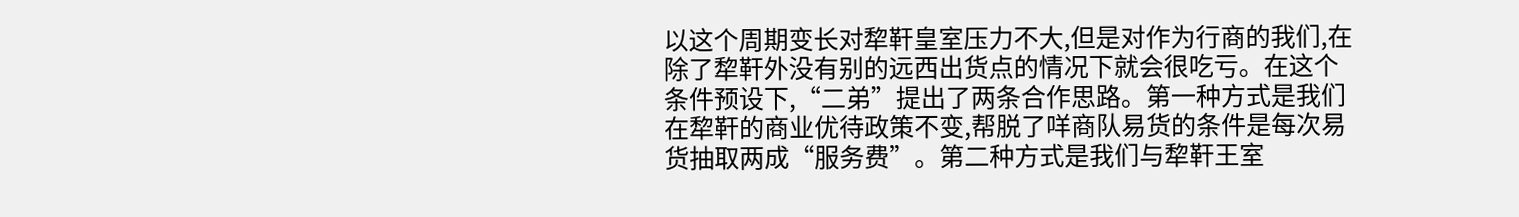以这个周期变长对犂靬皇室压力不大,但是对作为行商的我们,在除了犂靬外没有别的远西出货点的情况下就会很吃亏。在这个条件预设下,“二弟”提出了两条合作思路。第一种方式是我们在犂靬的商业优待政策不变,帮脱了咩商队易货的条件是每次易货抽取两成“服务费”。第二种方式是我们与犂靬王室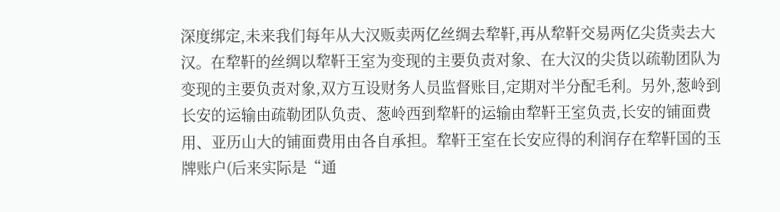深度绑定,未来我们每年从大汉贩卖两亿丝绸去犂靬,再从犂靬交易两亿尖货卖去大汉。在犂靬的丝绸以犂靬王室为变现的主要负责对象、在大汉的尖货以疏勒团队为变现的主要负责对象,双方互设财务人员监督账目,定期对半分配毛利。另外,葱岭到长安的运输由疏勒团队负责、葱岭西到犂靬的运输由犂靬王室负责,长安的铺面费用、亚历山大的铺面费用由各自承担。犂靬王室在长安应得的利润存在犂靬国的玉牌账户(后来实际是“通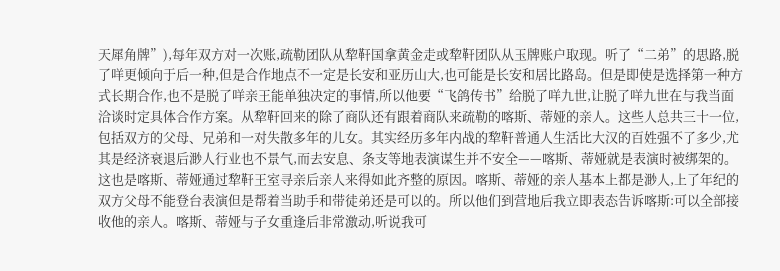天犀角牌”),每年双方对一次账,疏勒团队从犂靬国拿黄金走或犂靬团队从玉牌账户取现。听了“二弟”的思路,脱了咩更倾向于后一种,但是合作地点不一定是长安和亚历山大,也可能是长安和居比路岛。但是即使是选择第一种方式长期合作,也不是脱了咩亲王能单独决定的事情,所以他要“飞鸽传书”给脱了咩九世,让脱了咩九世在与我当面洽谈时定具体合作方案。从犂靬回来的除了商队还有跟着商队来疏勒的喀斯、蒂娅的亲人。这些人总共三十一位,包括双方的父母、兄弟和一对失散多年的儿女。其实经历多年内战的犂靬普通人生活比大汉的百姓强不了多少,尤其是经济衰退后渺人行业也不景气,而去安息、条支等地表演谋生并不安全——喀斯、蒂娅就是表演时被绑架的。这也是喀斯、蒂娅通过犂靬王室寻亲后亲人来得如此齐整的原因。喀斯、蒂娅的亲人基本上都是渺人,上了年纪的双方父母不能登台表演但是帮着当助手和带徒弟还是可以的。所以他们到营地后我立即表态告诉喀斯:可以全部接收他的亲人。喀斯、蒂娅与子女重逢后非常激动,听说我可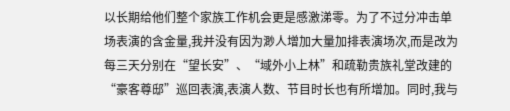以长期给他们整个家族工作机会更是感激涕零。为了不过分冲击单场表演的含金量,我并没有因为渺人增加大量加排表演场次,而是改为每三天分别在“望长安”、“域外小上林”和疏勒贵族礼堂改建的“豪客尊邸”巡回表演,表演人数、节目时长也有所增加。同时,我与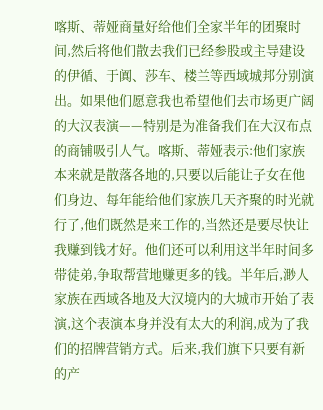喀斯、蒂娅商量好给他们全家半年的团聚时间,然后将他们散去我们已经参股或主导建设的伊循、于阗、莎车、楼兰等西域城邦分别演出。如果他们愿意我也希望他们去市场更广阔的大汉表演——特别是为准备我们在大汉布点的商铺吸引人气。喀斯、蒂娅表示:他们家族本来就是散落各地的,只要以后能让子女在他们身边、每年能给他们家族几天齐聚的时光就行了,他们既然是来工作的,当然还是要尽快让我赚到钱才好。他们还可以利用这半年时间多带徒弟,争取帮营地赚更多的钱。半年后,渺人家族在西域各地及大汉境内的大城市开始了表演,这个表演本身并没有太大的利润,成为了我们的招牌营销方式。后来,我们旗下只要有新的产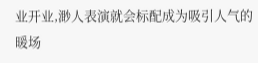业开业,渺人表演就会标配成为吸引人气的暖场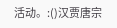活动。:()汉贾唐宗